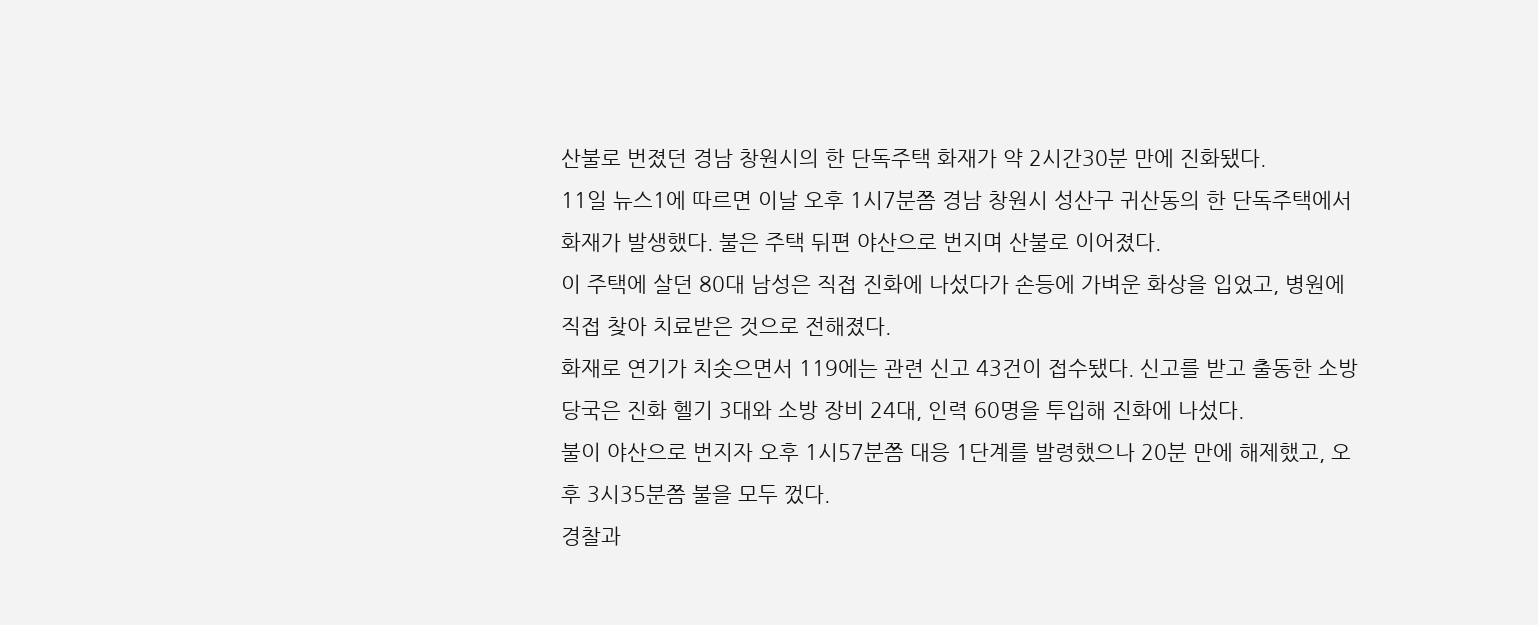산불로 번졌던 경남 창원시의 한 단독주택 화재가 약 2시간30분 만에 진화됐다.
11일 뉴스1에 따르면 이날 오후 1시7분쯤 경남 창원시 성산구 귀산동의 한 단독주택에서 화재가 발생했다. 불은 주택 뒤편 야산으로 번지며 산불로 이어졌다.
이 주택에 살던 80대 남성은 직접 진화에 나섰다가 손등에 가벼운 화상을 입었고, 병원에 직접 찾아 치료받은 것으로 전해졌다.
화재로 연기가 치솟으면서 119에는 관련 신고 43건이 접수됐다. 신고를 받고 출동한 소방 당국은 진화 헬기 3대와 소방 장비 24대, 인력 60명을 투입해 진화에 나섰다.
불이 야산으로 번지자 오후 1시57분쯤 대응 1단계를 발령했으나 20분 만에 해제했고, 오후 3시35분쯤 불을 모두 껐다.
경찰과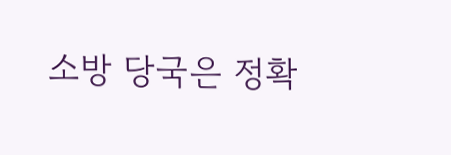소방 당국은 정확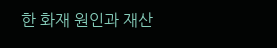한 화재 원인과 재산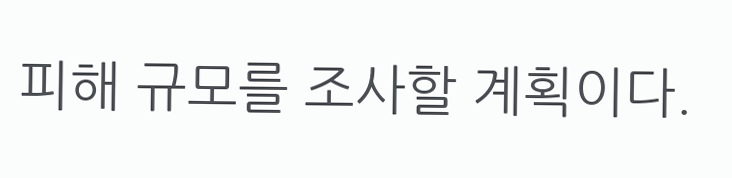피해 규모를 조사할 계획이다.